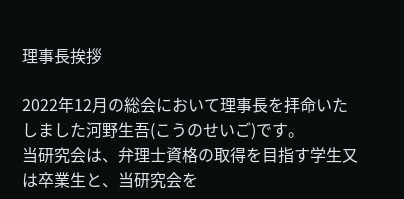理事長挨拶

2022年12月の総会において理事長を拝命いたしました河野生吾(こうのせいご)です。
当研究会は、弁理士資格の取得を目指す学生又は卒業生と、当研究会を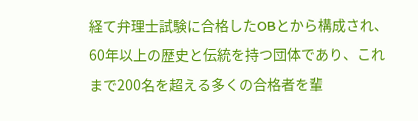経て弁理士試験に合格したOBとから構成され、60年以上の歴史と伝統を持つ団体であり、これまで200名を超える多くの合格者を輩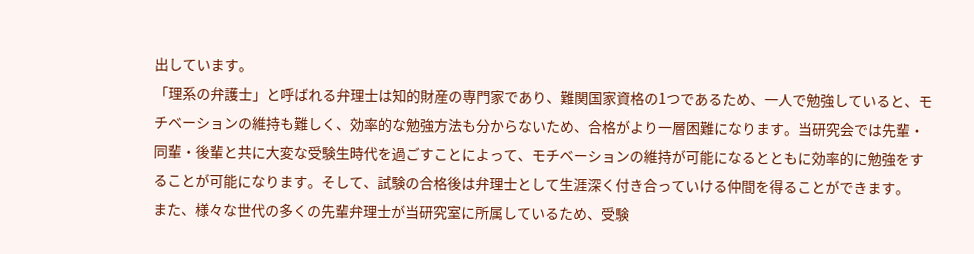出しています。
「理系の弁護士」と呼ばれる弁理士は知的財産の専門家であり、難関国家資格の1つであるため、一人で勉強していると、モチベーションの維持も難しく、効率的な勉強方法も分からないため、合格がより一層困難になります。当研究会では先輩・同輩・後輩と共に大変な受験生時代を過ごすことによって、モチベーションの維持が可能になるとともに効率的に勉強をすることが可能になります。そして、試験の合格後は弁理士として生涯深く付き合っていける仲間を得ることができます。
また、様々な世代の多くの先輩弁理士が当研究室に所属しているため、受験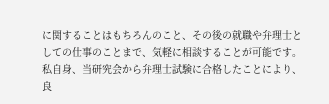に関することはもちろんのこと、その後の就職や弁理士としての仕事のことまで、気軽に相談することが可能です。私自身、当研究会から弁理士試験に合格したことにより、良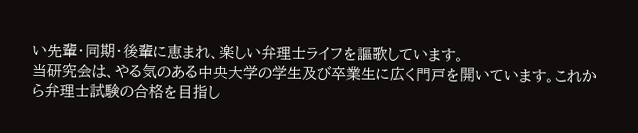い先輩・同期・後輩に恵まれ、楽しい弁理士ライフを謳歌しています。
当研究会は、やる気のある中央大学の学生及び卒業生に広く門戸を開いています。これから弁理士試験の合格を目指し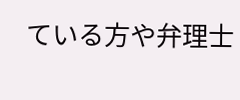ている方や弁理士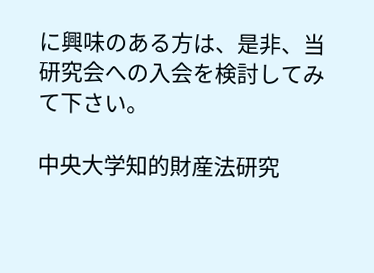に興味のある方は、是非、当研究会への入会を検討してみて下さい。

中央大学知的財産法研究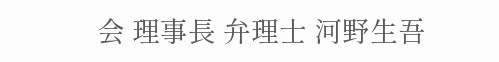会 理事長 弁理士 河野生吾